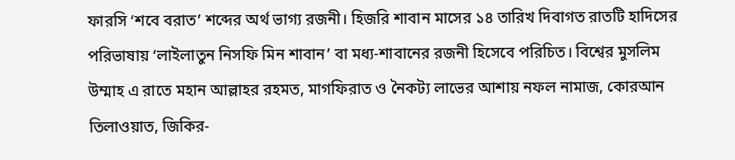ফারসি ‘শবে বরাত’ শব্দের অর্থ ভাগ্য রজনী। হিজরি শাবান মাসের ১৪ তারিখ দিবাগত রাতটি হাদিসের পরিভাষায় ‘লাইলাতুন নিসফি মিন শাবান’ বা মধ্য-শাবানের রজনী হিসেবে পরিচিত। বিশ্বের মুসলিম উম্মাহ এ রাতে মহান আল্লাহর রহমত, মাগফিরাত ও নৈকট্য লাভের আশায় নফল নামাজ, কোরআন তিলাওয়াত, জিকির-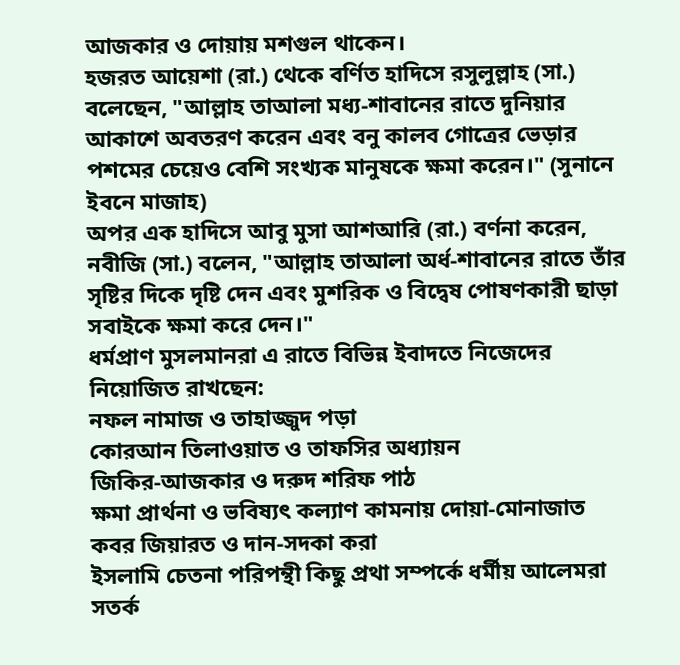আজকার ও দোয়ায় মশগুল থাকেন।
হজরত আয়েশা (রা.) থেকে বর্ণিত হাদিসে রসুলুল্লাহ (সা.) বলেছেন, "আল্লাহ তাআলা মধ্য-শাবানের রাতে দুনিয়ার আকাশে অবতরণ করেন এবং বনু কালব গোত্রের ভেড়ার পশমের চেয়েও বেশি সংখ্যক মানুষকে ক্ষমা করেন।" (সুনানে ইবনে মাজাহ)
অপর এক হাদিসে আবু মুসা আশআরি (রা.) বর্ণনা করেন, নবীজি (সা.) বলেন, "আল্লাহ তাআলা অর্ধ-শাবানের রাতে তাঁর সৃষ্টির দিকে দৃষ্টি দেন এবং মুশরিক ও বিদ্বেষ পোষণকারী ছাড়া সবাইকে ক্ষমা করে দেন।"
ধর্মপ্রাণ মুসলমানরা এ রাতে বিভিন্ন ইবাদতে নিজেদের নিয়োজিত রাখছেন:
নফল নামাজ ও তাহাজ্জুদ পড়া
কোরআন তিলাওয়াত ও তাফসির অধ্যায়ন
জিকির-আজকার ও দরুদ শরিফ পাঠ
ক্ষমা প্রার্থনা ও ভবিষ্যৎ কল্যাণ কামনায় দোয়া-মোনাজাত
কবর জিয়ারত ও দান-সদকা করা
ইসলামি চেতনা পরিপন্থী কিছু প্রথা সম্পর্কে ধর্মীয় আলেমরা সতর্ক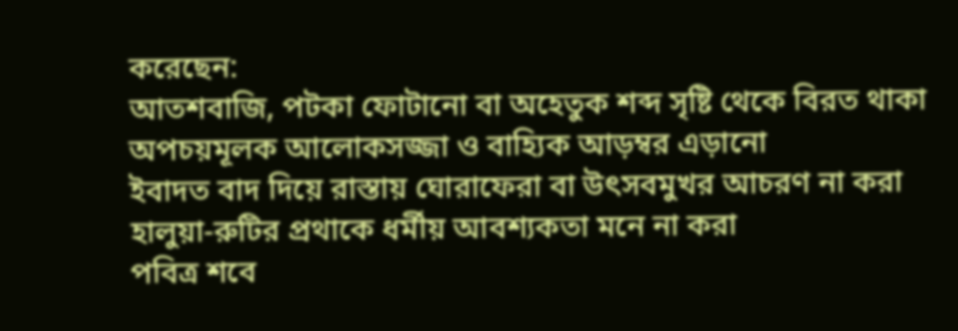করেছেন:
আতশবাজি, পটকা ফোটানো বা অহেতুক শব্দ সৃষ্টি থেকে বিরত থাকা
অপচয়মূলক আলোকসজ্জা ও বাহ্যিক আড়ম্বর এড়ানো
ইবাদত বাদ দিয়ে রাস্তায় ঘোরাফেরা বা উৎসবমুখর আচরণ না করা
হালুয়া-রুটির প্রথাকে ধর্মীয় আবশ্যকতা মনে না করা
পবিত্র শবে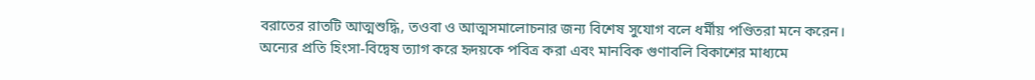বরাতের রাতটি আত্মশুদ্ধি, তওবা ও আত্মসমালোচনার জন্য বিশেষ সুযোগ বলে ধর্মীয় পণ্ডিতরা মনে করেন। অন্যের প্রতি হিংসা-বিদ্বেষ ত্যাগ করে হৃদয়কে পবিত্র করা এবং মানবিক গুণাবলি বিকাশের মাধ্যমে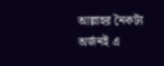আল্লাহর নৈকট্য অর্জনই এ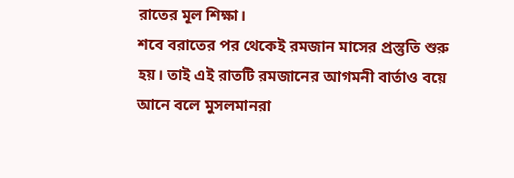রাতের মূল শিক্ষা।
শবে বরাতের পর থেকেই রমজান মাসের প্রস্তুতি শুরু হয়। তাই এই রাতটি রমজানের আগমনী বার্তাও বয়ে আনে বলে মুসলমানরা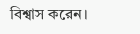বিশ্বাস করেন।